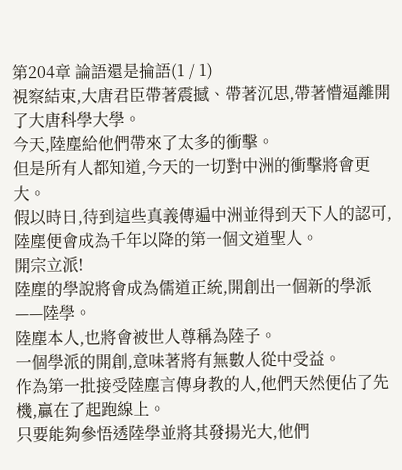第204章 論語還是掄語(1 / 1)
視察結束,大唐君臣帶著震撼、帶著沉思,帶著懵逼離開了大唐科學大學。
今天,陸塵給他們帶來了太多的衝擊。
但是所有人都知道,今天的一切對中洲的衝擊將會更大。
假以時日,待到這些真義傳遍中洲並得到天下人的認可,陸塵便會成為千年以降的第一個文道聖人。
開宗立派!
陸塵的學說將會成為儒道正統,開創出一個新的學派——陸學。
陸塵本人,也將會被世人尊稱為陸子。
一個學派的開創,意味著將有無數人從中受益。
作為第一批接受陸塵言傳身教的人,他們天然便佔了先機,贏在了起跑線上。
只要能夠參悟透陸學並將其發揚光大,他們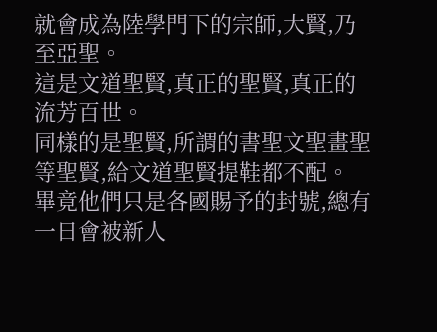就會成為陸學門下的宗師,大賢,乃至亞聖。
這是文道聖賢,真正的聖賢,真正的流芳百世。
同樣的是聖賢,所謂的書聖文聖畫聖等聖賢,給文道聖賢提鞋都不配。
畢竟他們只是各國賜予的封號,總有一日會被新人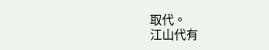取代。
江山代有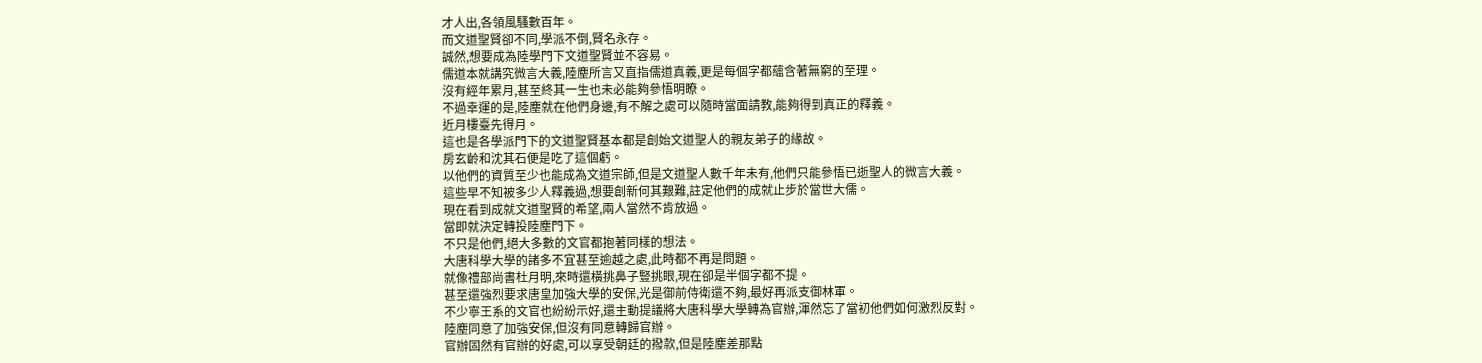才人出,各領風騷數百年。
而文道聖賢卻不同,學派不倒,賢名永存。
誠然,想要成為陸學門下文道聖賢並不容易。
儒道本就講究微言大義,陸塵所言又直指儒道真義,更是每個字都蘊含著無窮的至理。
沒有經年累月,甚至終其一生也未必能夠參悟明瞭。
不過幸運的是,陸塵就在他們身邊,有不解之處可以隨時當面請教,能夠得到真正的釋義。
近月樓臺先得月。
這也是各學派門下的文道聖賢基本都是創始文道聖人的親友弟子的緣故。
房玄齡和沈其石便是吃了這個虧。
以他們的資質至少也能成為文道宗師,但是文道聖人數千年未有,他們只能參悟已逝聖人的微言大義。
這些早不知被多少人釋義過,想要創新何其艱難,註定他們的成就止步於當世大儒。
現在看到成就文道聖賢的希望,兩人當然不肯放過。
當即就決定轉投陸塵門下。
不只是他們,絕大多數的文官都抱著同樣的想法。
大唐科學大學的諸多不宜甚至逾越之處,此時都不再是問題。
就像禮部尚書杜月明,來時還橫挑鼻子豎挑眼,現在卻是半個字都不提。
甚至還強烈要求唐皇加強大學的安保,光是御前侍衛還不夠,最好再派支御林軍。
不少寧王系的文官也紛紛示好,還主動提議將大唐科學大學轉為官辦,渾然忘了當初他們如何激烈反對。
陸塵同意了加強安保,但沒有同意轉歸官辦。
官辦固然有官辦的好處,可以享受朝廷的撥款,但是陸塵差那點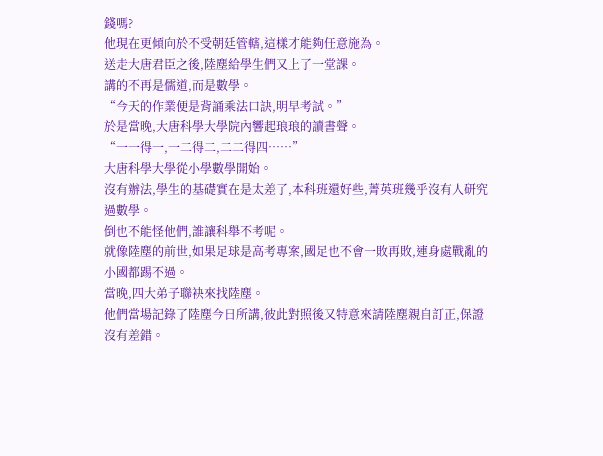錢嗎?
他現在更傾向於不受朝廷管轄,這樣才能夠任意施為。
送走大唐君臣之後,陸塵給學生們又上了一堂課。
講的不再是儒道,而是數學。
“今天的作業便是背誦乘法口訣,明早考試。”
於是當晚,大唐科學大學院內響起琅琅的讀書聲。
“一一得一,一二得二,二二得四……”
大唐科學大學從小學數學開始。
沒有辦法,學生的基礎實在是太差了,本科班還好些,菁英班幾乎沒有人研究過數學。
倒也不能怪他們,誰讓科舉不考呢。
就像陸塵的前世,如果足球是高考專案,國足也不會一敗再敗,連身處戰亂的小國都踢不過。
當晚,四大弟子聯袂來找陸塵。
他們當場記錄了陸塵今日所講,彼此對照後又特意來請陸塵親自訂正,保證沒有差錯。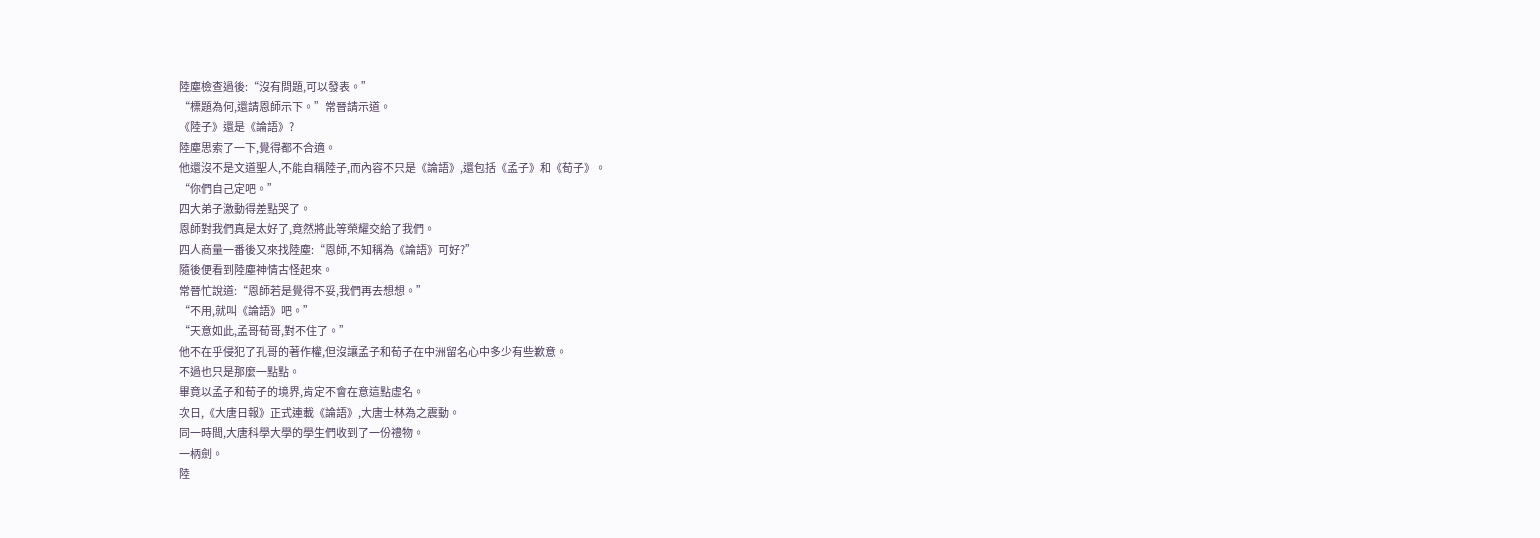陸塵檢查過後:“沒有問題,可以發表。”
“標題為何,還請恩師示下。”常晉請示道。
《陸子》還是《論語》?
陸塵思索了一下,覺得都不合適。
他還沒不是文道聖人,不能自稱陸子,而內容不只是《論語》,還包括《孟子》和《荀子》。
“你們自己定吧。”
四大弟子激動得差點哭了。
恩師對我們真是太好了,竟然將此等榮耀交給了我們。
四人商量一番後又來找陸塵:“恩師,不知稱為《論語》可好?”
隨後便看到陸塵神情古怪起來。
常晉忙說道:“恩師若是覺得不妥,我們再去想想。”
“不用,就叫《論語》吧。”
“天意如此,孟哥荀哥,對不住了。”
他不在乎侵犯了孔哥的著作權,但沒讓孟子和荀子在中洲留名心中多少有些歉意。
不過也只是那麼一點點。
畢竟以孟子和荀子的境界,肯定不會在意這點虛名。
次日,《大唐日報》正式連載《論語》,大唐士林為之震動。
同一時間,大唐科學大學的學生們收到了一份禮物。
一柄劍。
陸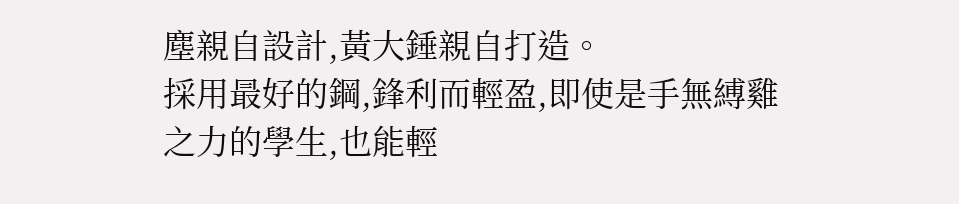塵親自設計,黃大錘親自打造。
採用最好的鋼,鋒利而輕盈,即使是手無縛雞之力的學生,也能輕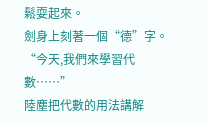鬆耍起來。
劍身上刻著一個“德”字。
“今天,我們來學習代數……”
陸塵把代數的用法講解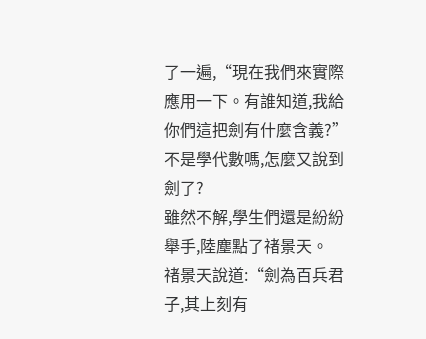了一遍,“現在我們來實際應用一下。有誰知道,我給你們這把劍有什麼含義?”
不是學代數嗎,怎麼又說到劍了?
雖然不解,學生們還是紛紛舉手,陸塵點了禇景天。
禇景天說道:“劍為百兵君子,其上刻有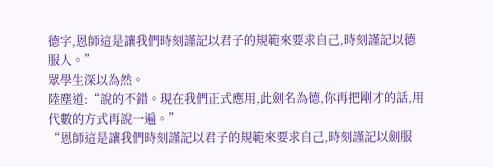德字,恩師這是讓我們時刻謹記以君子的規範來要求自己,時刻謹記以德服人。”
眾學生深以為然。
陸塵道:“說的不錯。現在我們正式應用,此劍名為德,你再把剛才的話,用代數的方式再說一遍。”
“恩師這是讓我們時刻謹記以君子的規範來要求自己,時刻謹記以劍服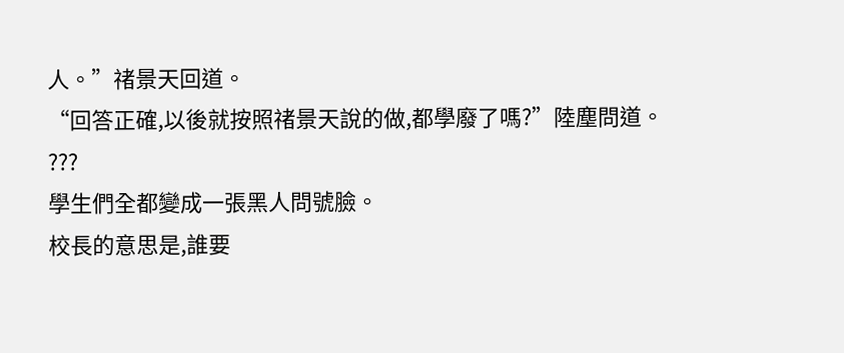人。”禇景天回道。
“回答正確,以後就按照禇景天說的做,都學廢了嗎?”陸塵問道。
???
學生們全都變成一張黑人問號臉。
校長的意思是,誰要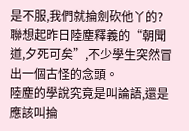是不服,我們就掄劍砍他丫的?
聯想起昨日陸塵釋義的“朝聞道,夕死可矣”,不少學生突然冒出一個古怪的念頭。
陸塵的學說究竟是叫論語,還是應該叫掄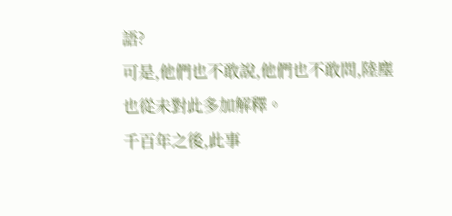語?
可是,他們也不敢說,他們也不敢問,陸塵也從未對此多加解釋。
千百年之後,此事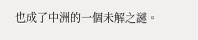也成了中洲的一個未解之謎。